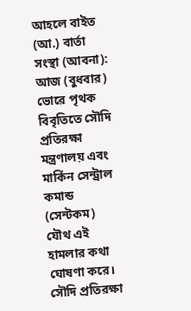আহলে বাইত (আ.) বার্তা সংস্থা (আবনা): আজ (বুধবার) ভোরে পৃথক বিবৃতিতে সৌদি প্রতিরক্ষা মন্ত্রণালয় এবং মার্কিন সেন্ট্রাল কমান্ড (সেন্টকম) যৌথ এই হামলার কথা ঘোষণা করে।
সৌদি প্রতিরক্ষা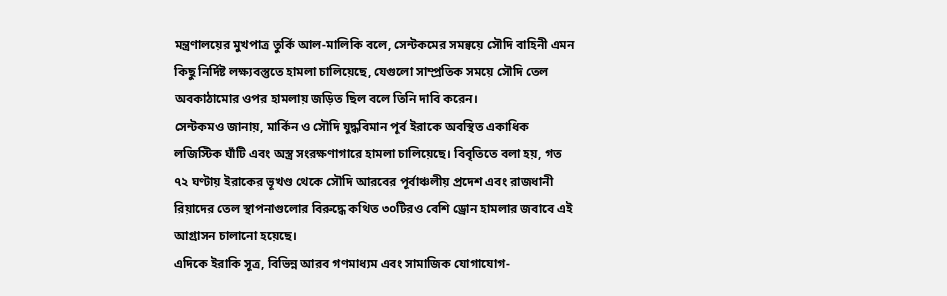মন্ত্রণালয়ের মুখপাত্র তুর্কি আল-মালিকি বলে, সেন্টকমের সমন্বয়ে সৌদি বাহিনী এমন কিছু নির্দিষ্ট লক্ষ্যবস্তুতে হামলা চালিয়েছে, যেগুলো সাম্প্রতিক সময়ে সৌদি তেল অবকাঠামোর ওপর হামলায় জড়িত ছিল বলে তিনি দাবি করেন।
সেন্টকমও জানায়, মার্কিন ও সৌদি যুদ্ধবিমান পূর্ব ইরাকে অবস্থিত একাধিক লজিস্টিক ঘাঁটি এবং অস্ত্র সংরক্ষণাগারে হামলা চালিয়েছে। বিবৃতিতে বলা হয়, গত ৭২ ঘণ্টায় ইরাকের ভূখণ্ড থেকে সৌদি আরবের পূর্বাঞ্চলীয় প্রদেশ এবং রাজধানী রিয়াদের তেল স্থাপনাগুলোর বিরুদ্ধে কথিত ৩০টিরও বেশি ড্রোন হামলার জবাবে এই আগ্রাসন চালানো হয়েছে।
এদিকে ইরাকি সূত্র, বিভিন্ন আরব গণমাধ্যম এবং সামাজিক যোগাযোগ-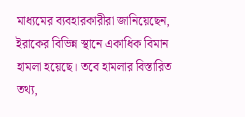মাধ্যমের ব্যবহারকারীরা জানিয়েছেন, ইরাকের বিভিন্ন স্থানে একাধিক বিমান হামলা হয়েছে। তবে হামলার বিস্তারিত তথ্য,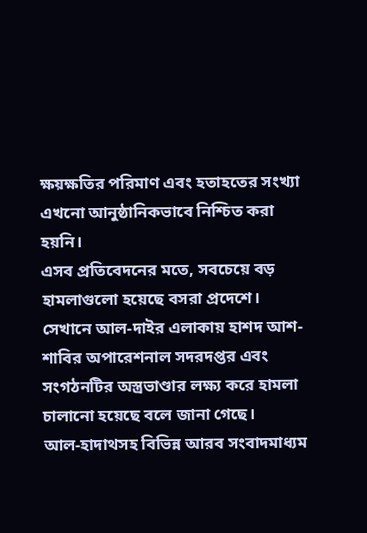ক্ষয়ক্ষতির পরিমাণ এবং হতাহতের সংখ্যা এখনো আনুষ্ঠানিকভাবে নিশ্চিত করা হয়নি।
এসব প্রতিবেদনের মতে, সবচেয়ে বড় হামলাগুলো হয়েছে বসরা প্রদেশে। সেখানে আল-দাইর এলাকায় হাশদ আশ-শাবির অপারেশনাল সদরদপ্তর এবং সংগঠনটির অস্ত্রভাণ্ডার লক্ষ্য করে হামলা চালানো হয়েছে বলে জানা গেছে।
আল-হাদাথসহ বিভিন্ন আরব সংবাদমাধ্যম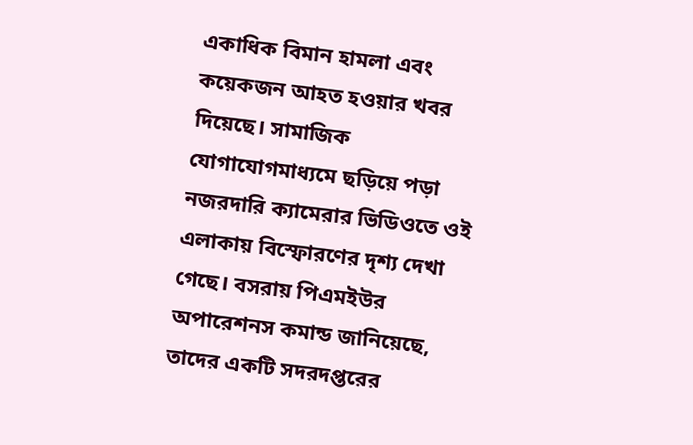একাধিক বিমান হামলা এবং কয়েকজন আহত হওয়ার খবর দিয়েছে। সামাজিক যোগাযোগমাধ্যমে ছড়িয়ে পড়া নজরদারি ক্যামেরার ভিডিওতে ওই এলাকায় বিস্ফোরণের দৃশ্য দেখা গেছে। বসরায় পিএমইউর অপারেশনস কমান্ড জানিয়েছে, তাদের একটি সদরদপ্তরের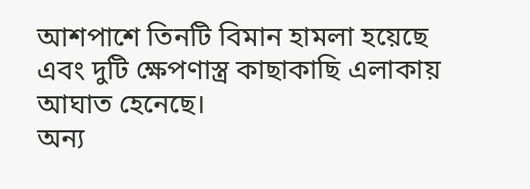আশপাশে তিনটি বিমান হামলা হয়েছে এবং দুটি ক্ষেপণাস্ত্র কাছাকাছি এলাকায় আঘাত হেনেছে।
অন্য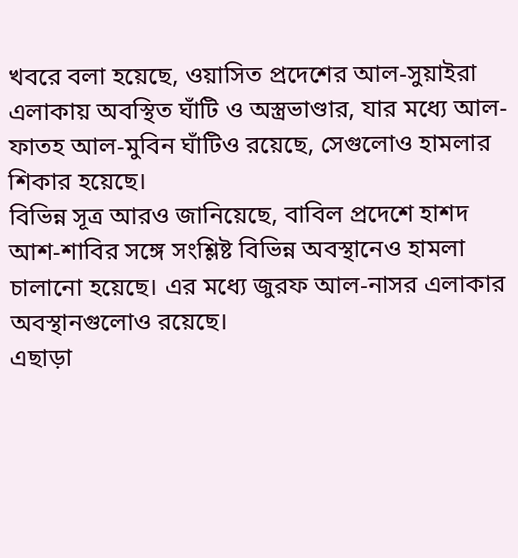খবরে বলা হয়েছে, ওয়াসিত প্রদেশের আল-সুয়াইরা এলাকায় অবস্থিত ঘাঁটি ও অস্ত্রভাণ্ডার, যার মধ্যে আল-ফাতহ আল-মুবিন ঘাঁটিও রয়েছে, সেগুলোও হামলার শিকার হয়েছে।
বিভিন্ন সূত্র আরও জানিয়েছে, বাবিল প্রদেশে হাশদ আশ-শাবির সঙ্গে সংশ্লিষ্ট বিভিন্ন অবস্থানেও হামলা চালানো হয়েছে। এর মধ্যে জুরফ আল-নাসর এলাকার অবস্থানগুলোও রয়েছে।
এছাড়া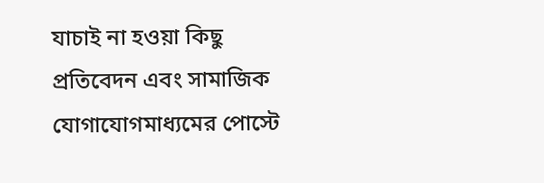যাচাই না হওয়া কিছু প্রতিবেদন এবং সামাজিক যোগাযোগমাধ্যমের পোস্টে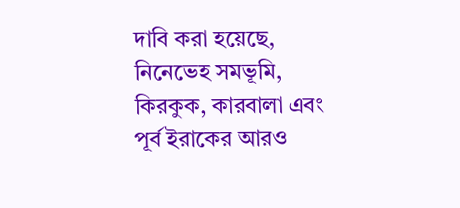দাবি করা হয়েছে, নিনেভেহ সমভূমি, কিরকুক, কারবালা এবং পূর্ব ইরাকের আরও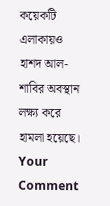কয়েকটি এলাকায়ও হাশদ আল-শাবির অবস্থান লক্ষ্য করে হামলা হয়েছে।
Your Comment